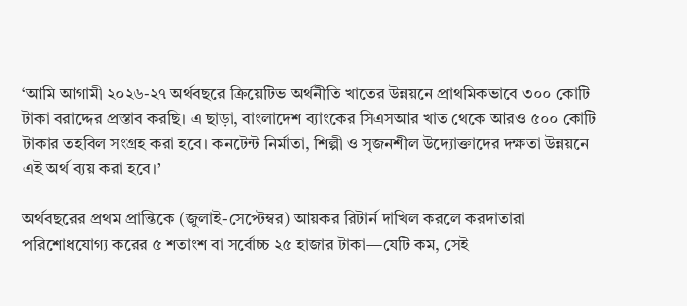‘আমি আগামী ২০২৬-২৭ অর্থবছরে ক্রিয়েটিভ অর্থনীতি খাতের উন্নয়নে প্রাথমিকভাবে ৩০০ কোটি টাকা বরাদ্দের প্রস্তাব করছি। এ ছাড়া, বাংলাদেশ ব্যাংকের সিএসআর খাত থেকে আরও ৫০০ কোটি টাকার তহবিল সংগ্রহ করা হবে। কনটেন্ট নির্মাতা, শিল্পী ও সৃজনশীল উদ্যোক্তাদের দক্ষতা উন্নয়নে এই অর্থ ব্যয় করা হবে।’

অর্থবছরের প্রথম প্রান্তিকে (জুলাই-সেপ্টেম্বর) আয়কর রিটার্ন দাখিল করলে করদাতারা পরিশোধযোগ্য করের ৫ শতাংশ বা সর্বোচ্চ ২৫ হাজার টাকা—যেটি কম, সেই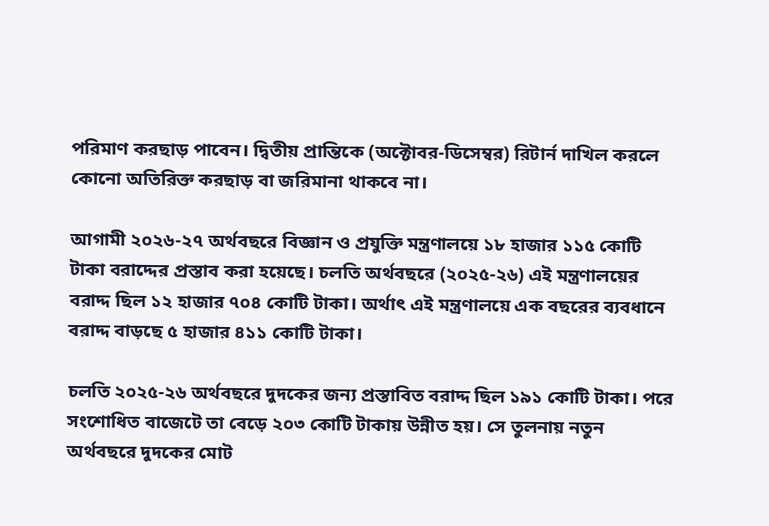পরিমাণ করছাড় পাবেন। দ্বিতীয় প্রান্তিকে (অক্টোবর-ডিসেম্বর) রিটার্ন দাখিল করলে কোনো অতিরিক্ত করছাড় বা জরিমানা থাকবে না।

আগামী ২০২৬-২৭ অর্থবছরে বিজ্ঞান ও প্রযুক্তি মন্ত্রণালয়ে ১৮ হাজার ১১৫ কোটি টাকা বরাদ্দের প্রস্তাব করা হয়েছে। চলতি অর্থবছরে (২০২৫-২৬) এই মন্ত্রণালয়ের বরাদ্দ ছিল ১২ হাজার ৭০৪ কোটি টাকা। অর্থাৎ এই মন্ত্রণালয়ে এক বছরের ব্যবধানে বরাদ্দ বাড়ছে ৫ হাজার ৪১১ কোটি টাকা।

চলতি ২০২৫-২৬ অর্থবছরে দুদকের জন্য প্রস্তাবিত বরাদ্দ ছিল ১৯১ কোটি টাকা। পরে সংশোধিত বাজেটে তা বেড়ে ২০৩ কোটি টাকায় উন্নীত হয়। সে তুলনায় নতুন অর্থবছরে দুদকের মোট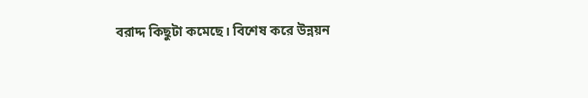বরাদ্দ কিছুটা কমেছে। বিশেষ করে উন্নয়ন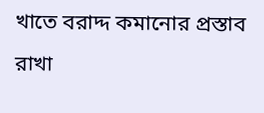খাতে বরাদ্দ কমানোর প্রস্তাব রাখা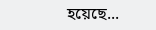হয়েছে...